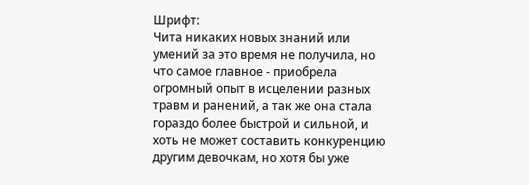Шрифт:
Чита никаких новых знаний или умений за это время не получила, но что самое главное - приобрела огромный опыт в исцелении разных травм и ранений, а так же она стала гораздо более быстрой и сильной, и хоть не может составить конкуренцию другим девочкам, но хотя бы уже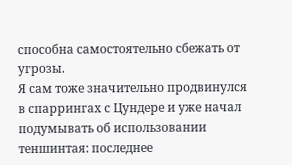способна самостоятельно сбежать от угрозы.
Я сам тоже значительно продвинулся в спаррингах с Цундере и уже начал подумывать об использовании теншинтая: последнее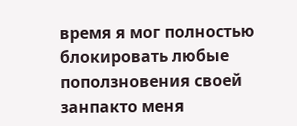время я мог полностью блокировать любые поползновения своей занпакто меня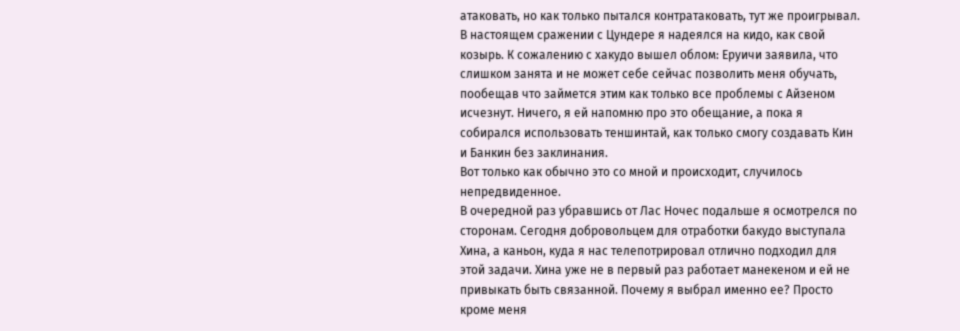атаковать, но как только пытался контратаковать, тут же проигрывал. В настоящем сражении с Цундере я надеялся на кидо, как свой козырь. К сожалению с хакудо вышел облом: Еруичи заявила, что слишком занята и не может себе сейчас позволить меня обучать, пообещав что займется этим как только все проблемы с Айзеном исчезнут. Ничего, я ей напомню про это обещание, а пока я собирался использовать теншинтай, как только смогу создавать Кин и Банкин без заклинания.
Вот только как обычно это со мной и происходит, случилось непредвиденное.
В очередной раз убравшись от Лас Ночес подальше я осмотрелся по сторонам. Сегодня добровольцем для отработки бакудо выступала Хина, а каньон, куда я нас телепотрировал отлично подходил для этой задачи. Хина уже не в первый раз работает манекеном и ей не привыкать быть связанной. Почему я выбрал именно ее? Просто кроме меня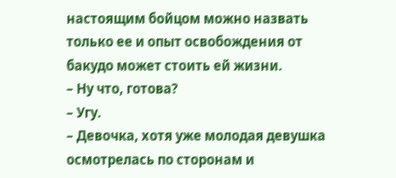настоящим бойцом можно назвать только ее и опыт освобождения от бакудо может стоить ей жизни.
– Ну что, готова?
– Угу.
– Девочка, хотя уже молодая девушка осмотрелась по сторонам и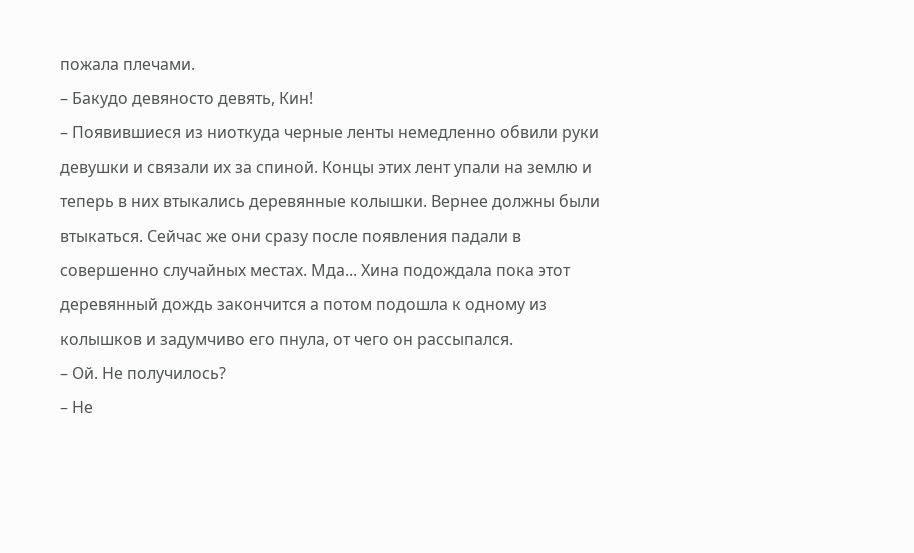пожала плечами.
– Бакудо девяносто девять, Кин!
– Появившиеся из ниоткуда черные ленты немедленно обвили руки девушки и связали их за спиной. Концы этих лент упали на землю и теперь в них втыкались деревянные колышки. Вернее должны были втыкаться. Сейчас же они сразу после появления падали в совершенно случайных местах. Мда... Хина подождала пока этот деревянный дождь закончится а потом подошла к одному из колышков и задумчиво его пнула, от чего он рассыпался.
– Ой. Не получилось?
– Не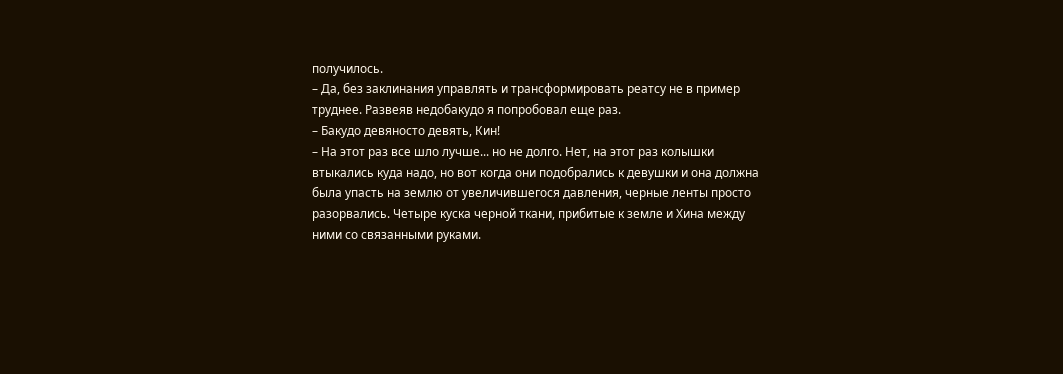получилось.
– Да, без заклинания управлять и трансформировать реатсу не в пример труднее. Развеяв недобакудо я попробовал еще раз.
– Бакудо девяносто девять, Кин!
– На этот раз все шло лучше... но не долго. Нет, на этот раз колышки втыкались куда надо, но вот когда они подобрались к девушки и она должна была упасть на землю от увеличившегося давления, черные ленты просто разорвались. Четыре куска черной ткани, прибитые к земле и Хина между ними со связанными руками.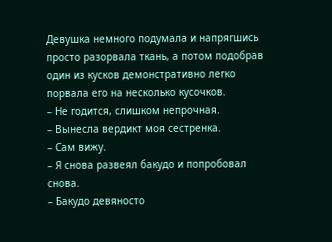Девушка немного подумала и напрягшись просто разорвала ткань, а потом подобрав один из кусков демонстративно легко порвала его на несколько кусочков.
– Не годится, слишком непрочная.
– Вынесла вердикт моя сестренка.
– Сам вижу.
– Я снова развеял бакудо и попробовал снова.
– Бакудо девяносто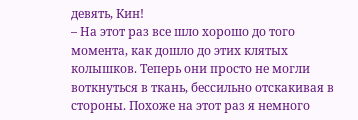девять, Кин!
– На этот раз все шло хорошо до того момента, как дошло до этих клятых колышков. Теперь они просто не могли воткнуться в ткань, бессильно отскакивая в стороны. Похоже на этот раз я немного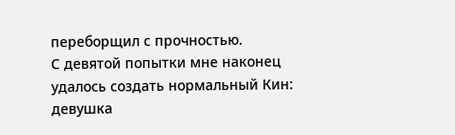переборщил с прочностью.
С девятой попытки мне наконец удалось создать нормальный Кин: девушка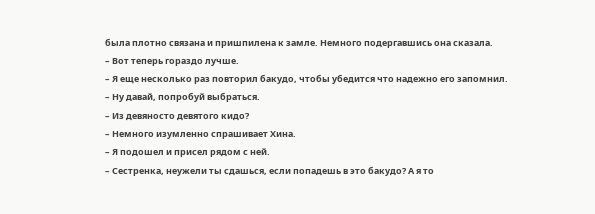была плотно связана и пришпилена к замле. Немного подергавшись она сказала.
– Вот теперь гораздо лучше.
– Я еще несколько раз повторил бакудо, чтобы убедится что надежно его запомнил.
– Ну давай, попробуй выбраться.
– Из девяносто девятого кидо?
– Немного изумленно спрашивает Хина.
– Я подошел и присел рядом с ней.
– Сестренка, неужели ты сдашься, если попадешь в это бакудо? А я то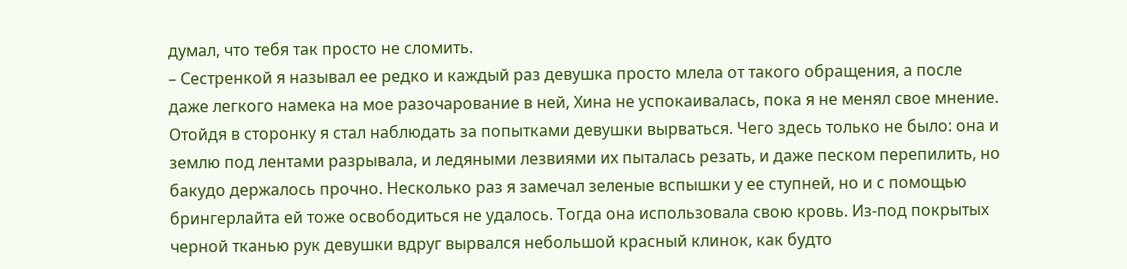думал, что тебя так просто не сломить.
– Сестренкой я называл ее редко и каждый раз девушка просто млела от такого обращения, а после даже легкого намека на мое разочарование в ней, Хина не успокаивалась, пока я не менял свое мнение.
Отойдя в сторонку я стал наблюдать за попытками девушки вырваться. Чего здесь только не было: она и землю под лентами разрывала, и ледяными лезвиями их пыталась резать, и даже песком перепилить, но бакудо держалось прочно. Несколько раз я замечал зеленые вспышки у ее ступней, но и с помощью брингерлайта ей тоже освободиться не удалось. Тогда она использовала свою кровь. Из-под покрытых черной тканью рук девушки вдруг вырвался небольшой красный клинок, как будто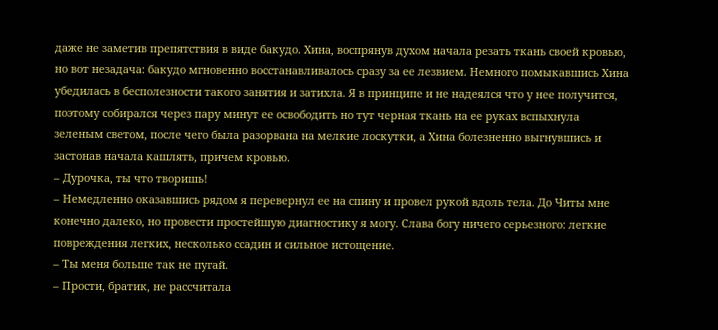даже не заметив препятствия в виде бакудо. Хина, воспрянув духом начала резать ткань своей кровью, но вот незадача: бакудо мгновенно восстанавливалось сразу за ее лезвием. Немного помыкавшись Хина убедилась в бесполезности такого занятия и затихла. Я в принципе и не надеялся что у нее получится, поэтому собирался через пару минут ее освободить но тут черная ткань на ее руках вспыхнула зеленым светом, после чего была разорвана на мелкие лоскутки, а Хина болезненно выгнувшись и застонав начала кашлять, причем кровью.
– Дурочка, ты что творишь!
– Немедленно оказавшись рядом я перевернул ее на спину и провел рукой вдоль тела. До Читы мне конечно далеко, но провести простейшую диагностику я могу. Слава богу ничего серьезного: легкие повреждения легких, несколько ссадин и сильное истощение.
– Ты меня больше так не пугай.
– Прости, братик, не рассчитала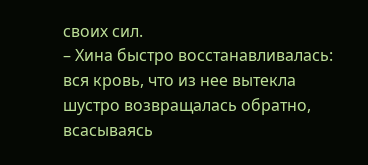своих сил.
– Хина быстро восстанавливалась: вся кровь, что из нее вытекла шустро возвращалась обратно, всасываясь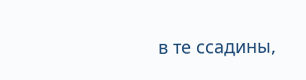в те ссадины,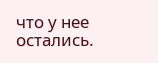что у нее остались.